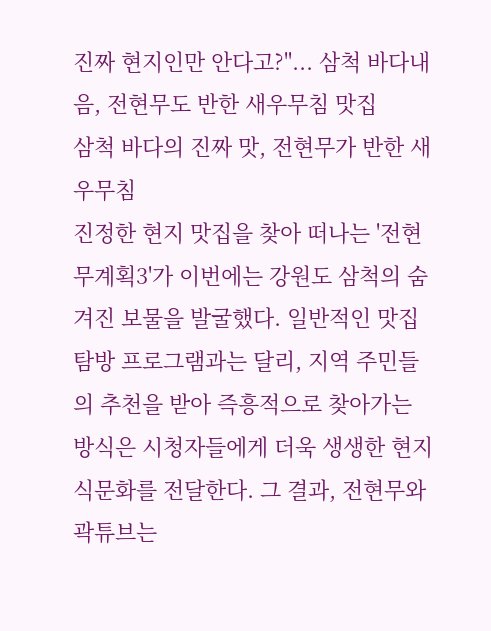진짜 현지인만 안다고?"... 삼척 바다내음, 전현무도 반한 새우무침 맛집
삼척 바다의 진짜 맛, 전현무가 반한 새우무침
진정한 현지 맛집을 찾아 떠나는 '전현무계획3'가 이번에는 강원도 삼척의 숨겨진 보물을 발굴했다. 일반적인 맛집 탐방 프로그램과는 달리, 지역 주민들의 추천을 받아 즉흥적으로 찾아가는 방식은 시청자들에게 더욱 생생한 현지 식문화를 전달한다. 그 결과, 전현무와 곽튜브는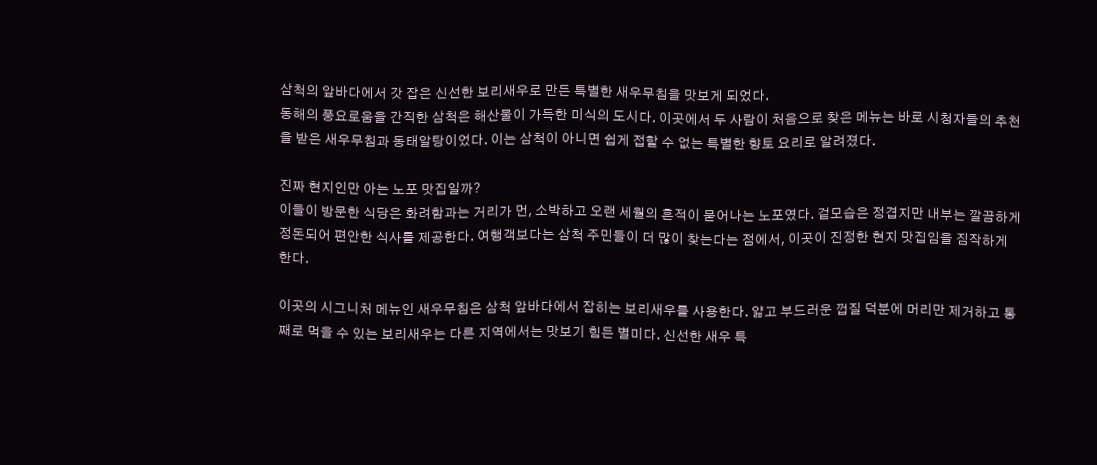삼척의 앞바다에서 갓 잡은 신선한 보리새우로 만든 특별한 새우무침을 맛보게 되었다.
동해의 풍요로움을 간직한 삼척은 해산물이 가득한 미식의 도시다. 이곳에서 두 사람이 처음으로 찾은 메뉴는 바로 시청자들의 추천을 받은 새우무침과 동태알탕이었다. 이는 삼척이 아니면 쉽게 접할 수 없는 특별한 향토 요리로 알려졌다.

진짜 현지인만 아는 노포 맛집일까?
이들이 방문한 식당은 화려함과는 거리가 먼, 소박하고 오랜 세월의 흔적이 묻어나는 노포였다. 겉모습은 정겹지만 내부는 깔끔하게 정돈되어 편안한 식사를 제공한다. 여행객보다는 삼척 주민들이 더 많이 찾는다는 점에서, 이곳이 진정한 현지 맛집임을 짐작하게 한다.

이곳의 시그니처 메뉴인 새우무침은 삼척 앞바다에서 잡히는 보리새우를 사용한다. 얇고 부드러운 껍질 덕분에 머리만 제거하고 통째로 먹을 수 있는 보리새우는 다른 지역에서는 맛보기 힘든 별미다. 신선한 새우 특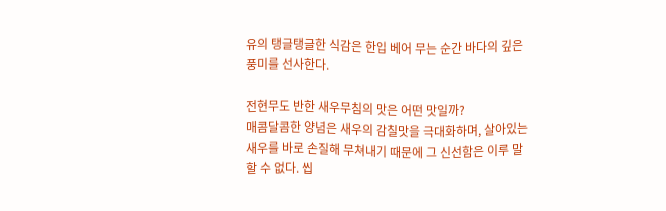유의 탱글탱글한 식감은 한입 베어 무는 순간 바다의 깊은 풍미를 선사한다.

전현무도 반한 새우무침의 맛은 어떤 맛일까?
매콤달콤한 양념은 새우의 감칠맛을 극대화하며, 살아있는 새우를 바로 손질해 무쳐내기 때문에 그 신선함은 이루 말할 수 없다. 씹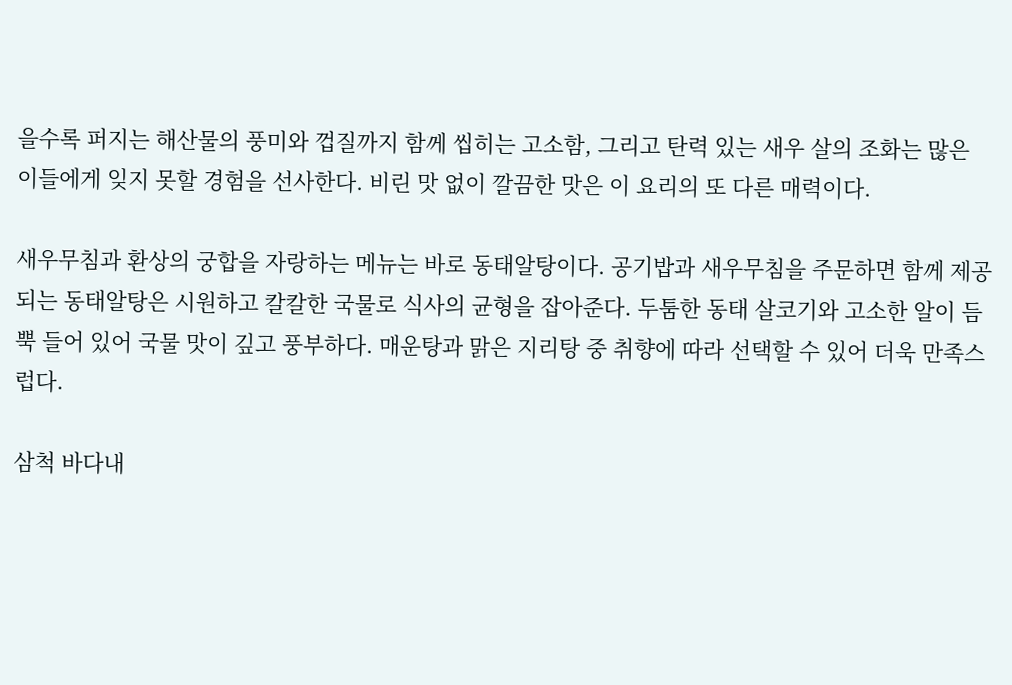을수록 퍼지는 해산물의 풍미와 껍질까지 함께 씹히는 고소함, 그리고 탄력 있는 새우 살의 조화는 많은 이들에게 잊지 못할 경험을 선사한다. 비린 맛 없이 깔끔한 맛은 이 요리의 또 다른 매력이다.

새우무침과 환상의 궁합을 자랑하는 메뉴는 바로 동태알탕이다. 공기밥과 새우무침을 주문하면 함께 제공되는 동태알탕은 시원하고 칼칼한 국물로 식사의 균형을 잡아준다. 두툼한 동태 살코기와 고소한 알이 듬뿍 들어 있어 국물 맛이 깊고 풍부하다. 매운탕과 맑은 지리탕 중 취향에 따라 선택할 수 있어 더욱 만족스럽다.

삼척 바다내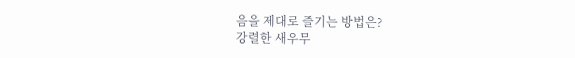음을 제대로 즐기는 방법은?
강렬한 새우무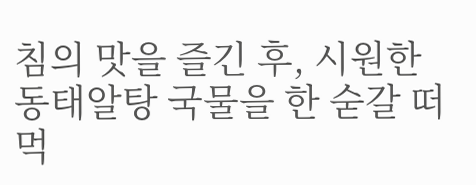침의 맛을 즐긴 후, 시원한 동태알탕 국물을 한 숟갈 떠먹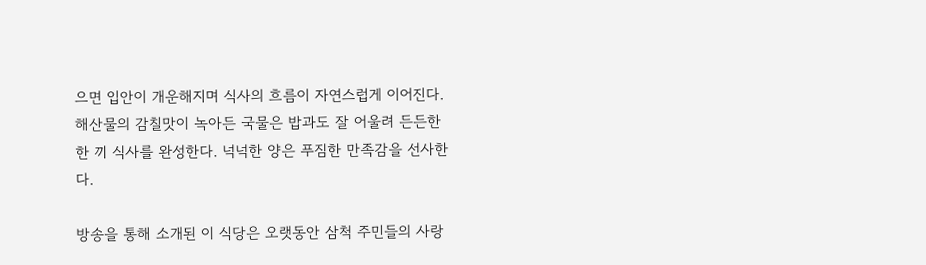으면 입안이 개운해지며 식사의 흐름이 자연스럽게 이어진다. 해산물의 감칠맛이 녹아든 국물은 밥과도 잘 어울려 든든한 한 끼 식사를 완성한다. 넉넉한 양은 푸짐한 만족감을 선사한다.

방송을 통해 소개된 이 식당은 오랫동안 삼척 주민들의 사랑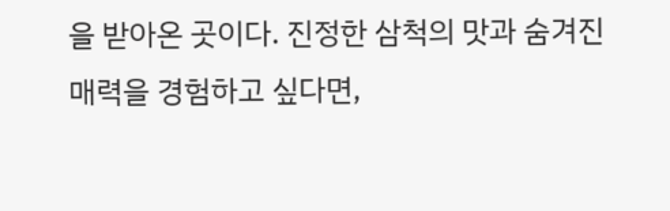을 받아온 곳이다. 진정한 삼척의 맛과 숨겨진 매력을 경험하고 싶다면,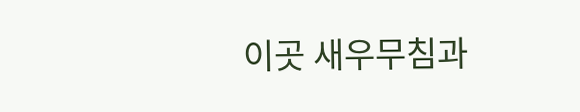이곳 새우무침과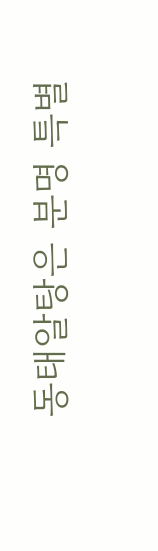동태알탕은 분명 특별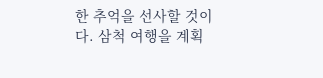한 추억을 선사할 것이다. 삼척 여행을 계획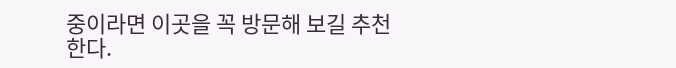중이라면 이곳을 꼭 방문해 보길 추천한다.